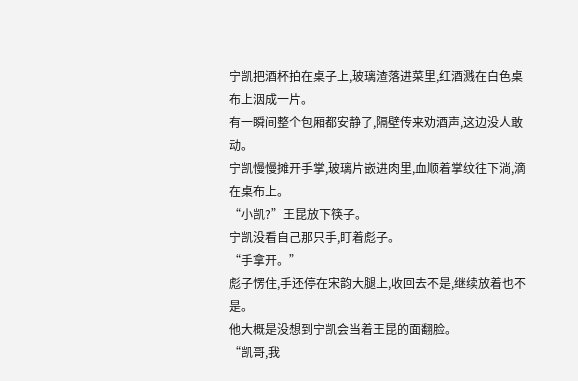宁凯把酒杯拍在桌子上,玻璃渣落进菜里,红酒溅在白色桌布上洇成一片。
有一瞬间整个包厢都安静了,隔壁传来劝酒声,这边没人敢动。
宁凯慢慢摊开手掌,玻璃片嵌进肉里,血顺着掌纹往下淌,滴在桌布上。
“小凯?”王昆放下筷子。
宁凯没看自己那只手,盯着彪子。
“手拿开。”
彪子愣住,手还停在宋韵大腿上,收回去不是,继续放着也不是。
他大概是没想到宁凯会当着王昆的面翻脸。
“凯哥,我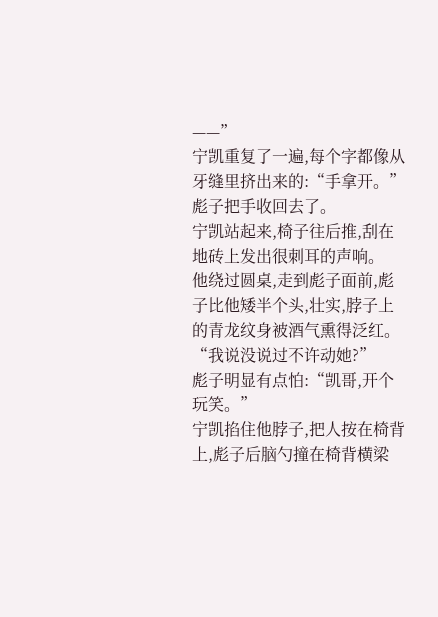——”
宁凯重复了一遍,每个字都像从牙缝里挤出来的:“手拿开。”
彪子把手收回去了。
宁凯站起来,椅子往后推,刮在地砖上发出很刺耳的声响。
他绕过圆桌,走到彪子面前,彪子比他矮半个头,壮实,脖子上的青龙纹身被酒气熏得泛红。
“我说没说过不许动她?”
彪子明显有点怕:“凯哥,开个玩笑。”
宁凯掐住他脖子,把人按在椅背上,彪子后脑勺撞在椅背横梁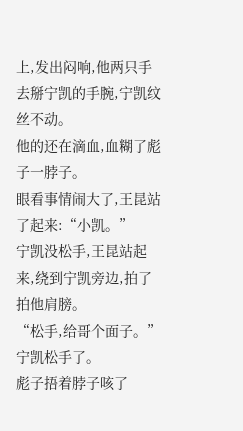上,发出闷响,他两只手去掰宁凯的手腕,宁凯纹丝不动。
他的还在滴血,血糊了彪子一脖子。
眼看事情闹大了,王昆站了起来:“小凯。”
宁凯没松手,王昆站起来,绕到宁凯旁边,拍了拍他肩膀。
“松手,给哥个面子。”
宁凯松手了。
彪子捂着脖子咳了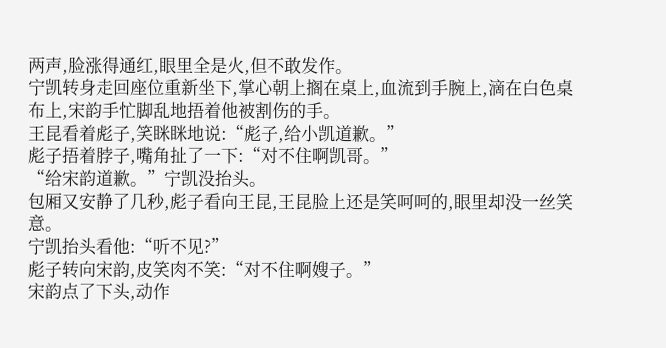两声,脸涨得通红,眼里全是火,但不敢发作。
宁凯转身走回座位重新坐下,掌心朝上搁在桌上,血流到手腕上,滴在白色桌布上,宋韵手忙脚乱地捂着他被割伤的手。
王昆看着彪子,笑眯眯地说:“彪子,给小凯道歉。”
彪子捂着脖子,嘴角扯了一下:“对不住啊凯哥。”
“给宋韵道歉。”宁凯没抬头。
包厢又安静了几秒,彪子看向王昆,王昆脸上还是笑呵呵的,眼里却没一丝笑意。
宁凯抬头看他:“听不见?”
彪子转向宋韵,皮笑肉不笑:“对不住啊嫂子。”
宋韵点了下头,动作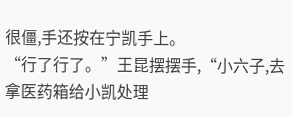很僵,手还按在宁凯手上。
“行了行了。”王昆摆摆手,“小六子,去拿医药箱给小凯处理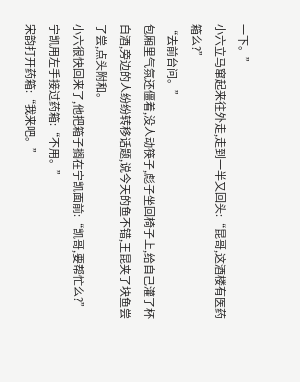一下。”
小六立马窜起来往外走,走到一半又回头:“昆哥,这酒楼有医药箱么?”
“去前台问。”
包厢里气氛还僵着,没人动筷子,彪子坐回椅子上,给自己灌了杯白酒,旁边的人纷纷转移话题,说今天的鱼不错,王昆夹了块鱼尝了尝,点头附和。
小六很快回来了,他把箱子搁在宁凯面前:“凯哥,要帮忙么?”
宁凯用左手接过药箱:“不用。”
宋韵打开药箱:“我来吧。”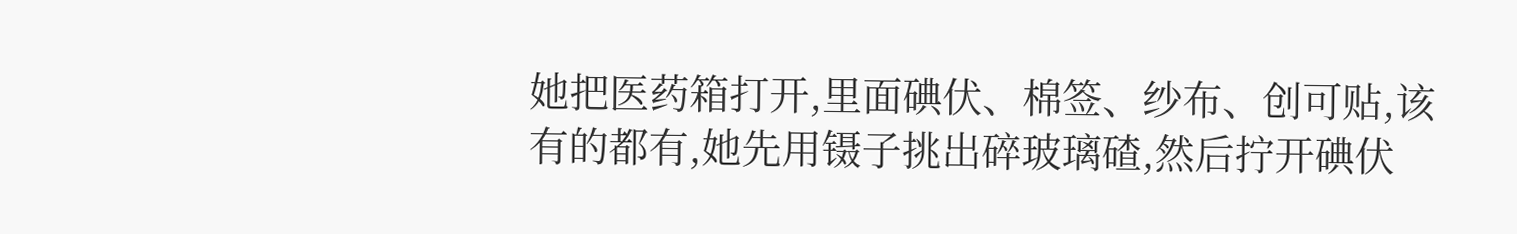她把医药箱打开,里面碘伏、棉签、纱布、创可贴,该有的都有,她先用镊子挑出碎玻璃碴,然后拧开碘伏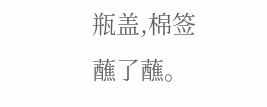瓶盖,棉签蘸了蘸。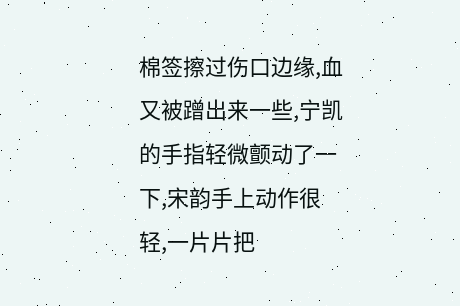棉签擦过伤口边缘,血又被蹭出来一些,宁凯的手指轻微颤动了一下,宋韵手上动作很轻,一片片把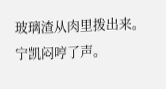玻璃渣从肉里拨出来。
宁凯闷哼了声。